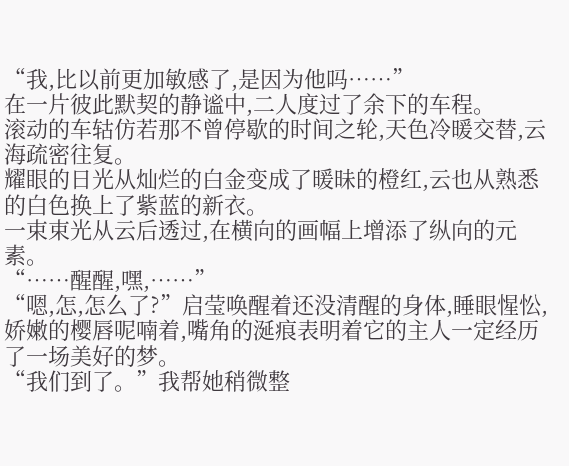“我,比以前更加敏感了,是因为他吗……”
在一片彼此默契的静谧中,二人度过了余下的车程。
滚动的车轱仿若那不曾停歇的时间之轮,天色冷暖交替,云海疏密往复。
耀眼的日光从灿烂的白金变成了暖昧的橙红,云也从熟悉的白色换上了紫蓝的新衣。
一束束光从云后透过,在横向的画幅上增添了纵向的元素。
“……醒醒,嘿,……”
“嗯,怎,怎么了?”启莹唤醒着还没清醒的身体,睡眼惺忪,娇嫩的樱唇呢喃着,嘴角的涎痕表明着它的主人一定经历了一场美好的梦。
“我们到了。”我帮她稍微整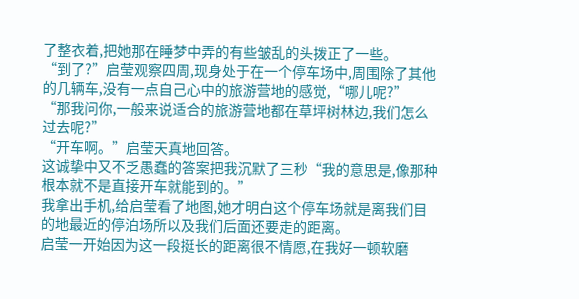了整衣着,把她那在睡梦中弄的有些皱乱的头拨正了一些。
“到了?”启莹观察四周,现身处于在一个停车场中,周围除了其他的几辆车,没有一点自己心中的旅游营地的感觉,“哪儿呢?”
“那我问你,一般来说适合的旅游营地都在草坪树林边,我们怎么过去呢?”
“开车啊。”启莹天真地回答。
这诚挚中又不乏愚蠢的答案把我沉默了三秒“我的意思是,像那种根本就不是直接开车就能到的。”
我拿出手机,给启莹看了地图,她才明白这个停车场就是离我们目的地最近的停泊场所以及我们后面还要走的距离。
启莹一开始因为这一段挺长的距离很不情愿,在我好一顿软磨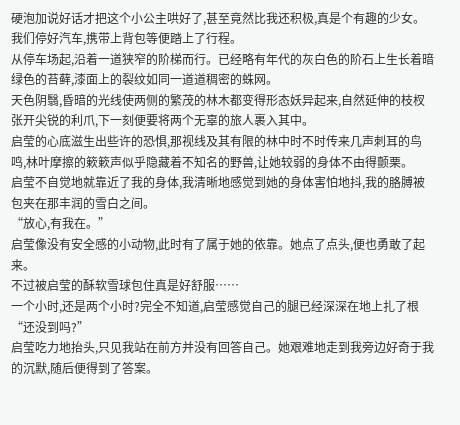硬泡加说好话才把这个小公主哄好了,甚至竟然比我还积极,真是个有趣的少女。
我们停好汽车,携带上背包等便踏上了行程。
从停车场起,沿着一道狭窄的阶梯而行。已经略有年代的灰白色的阶石上生长着暗绿色的苔藓,漆面上的裂纹如同一道道稠密的蛛网。
天色阴翳,昏暗的光线使两侧的繁茂的林木都变得形态妖异起来,自然延伸的枝杈张开尖锐的利爪,下一刻便要将两个无辜的旅人裹入其中。
启莹的心底滋生出些许的恐惧,那视线及其有限的林中时不时传来几声刺耳的鸟鸣,林叶摩擦的簌簌声似乎隐藏着不知名的野兽,让她较弱的身体不由得颤栗。
启莹不自觉地就靠近了我的身体,我清晰地感觉到她的身体害怕地抖,我的胳膊被包夹在那丰润的雪白之间。
“放心,有我在。”
启莹像没有安全感的小动物,此时有了属于她的依靠。她点了点头,便也勇敢了起来。
不过被启莹的酥软雪球包住真是好舒服……
一个小时,还是两个小时?完全不知道,启莹感觉自己的腿已经深深在地上扎了根“还没到吗?”
启莹吃力地抬头,只见我站在前方并没有回答自己。她艰难地走到我旁边好奇于我的沉默,随后便得到了答案。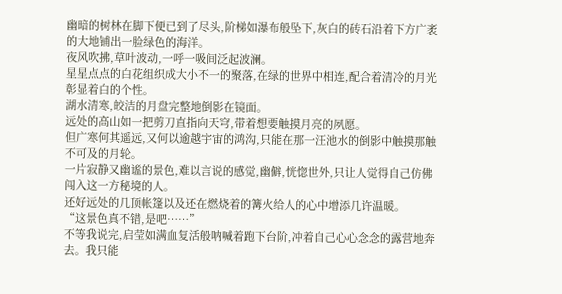幽暗的树林在脚下便已到了尽头,阶梯如瀑布般坠下,灰白的砖石沿着下方广袤的大地铺出一脸绿色的海洋。
夜风吹拂,草叶波动,一呼一吸间泛起波澜。
星星点点的白花组织成大小不一的聚落,在绿的世界中相连,配合着清冷的月光彰显着白的个性。
湖水清寒,皎洁的月盘完整地倒影在镜面。
远处的高山如一把剪刀直指向天穹,带着想要触摸月亮的夙愿。
但广寒何其遥远,又何以逾越宇宙的鸿沟,只能在那一汪池水的倒影中触摸那触不可及的月轮。
一片寂静又幽谧的景色,难以言说的感觉,幽僻,恍惚世外,只让人觉得自己仿佛闯入这一方秘境的人。
还好远处的几顶帐篷以及还在燃烧着的篝火给人的心中增添几许温暖。
“这景色真不错,是吧……”
不等我说完,启莹如满血复活般呐喊着跑下台阶,冲着自己心心念念的露营地奔去。我只能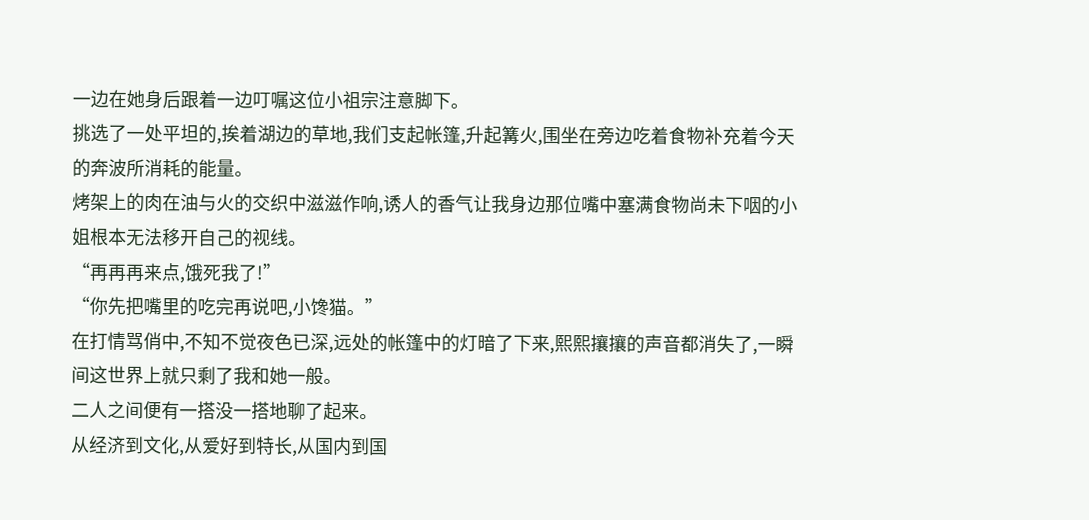一边在她身后跟着一边叮嘱这位小祖宗注意脚下。
挑选了一处平坦的,挨着湖边的草地,我们支起帐篷,升起篝火,围坐在旁边吃着食物补充着今天的奔波所消耗的能量。
烤架上的肉在油与火的交织中滋滋作响,诱人的香气让我身边那位嘴中塞满食物尚未下咽的小姐根本无法移开自己的视线。
“再再再来点,饿死我了!”
“你先把嘴里的吃完再说吧,小馋猫。”
在打情骂俏中,不知不觉夜色已深,远处的帐篷中的灯暗了下来,熙熙攘攘的声音都消失了,一瞬间这世界上就只剩了我和她一般。
二人之间便有一搭没一搭地聊了起来。
从经济到文化,从爱好到特长,从国内到国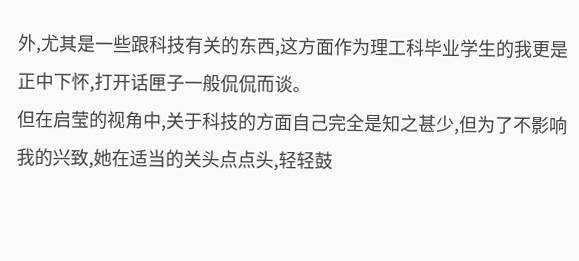外,尤其是一些跟科技有关的东西,这方面作为理工科毕业学生的我更是正中下怀,打开话匣子一般侃侃而谈。
但在启莹的视角中,关于科技的方面自己完全是知之甚少,但为了不影响我的兴致,她在适当的关头点点头,轻轻鼓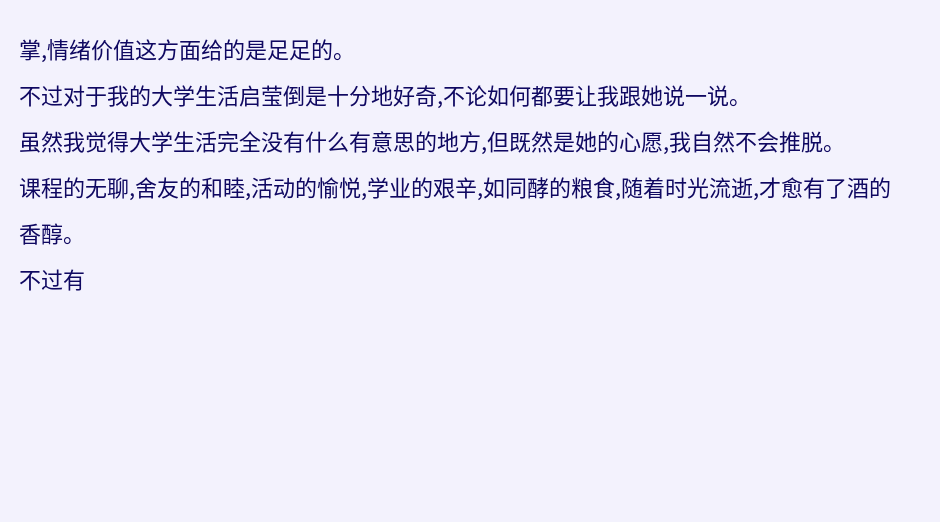掌,情绪价值这方面给的是足足的。
不过对于我的大学生活启莹倒是十分地好奇,不论如何都要让我跟她说一说。
虽然我觉得大学生活完全没有什么有意思的地方,但既然是她的心愿,我自然不会推脱。
课程的无聊,舍友的和睦,活动的愉悦,学业的艰辛,如同酵的粮食,随着时光流逝,才愈有了酒的香醇。
不过有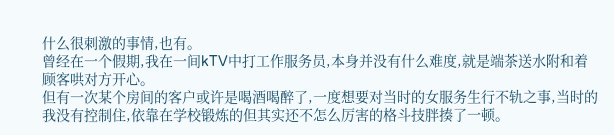什么很刺激的事情,也有。
曾经在一个假期,我在一间kTV中打工作服务员,本身并没有什么难度,就是端茶送水附和着顾客哄对方开心。
但有一次某个房间的客户或许是喝酒喝醉了,一度想要对当时的女服务生行不轨之事,当时的我没有控制住,依靠在学校锻炼的但其实还不怎么厉害的格斗技胖揍了一顿。